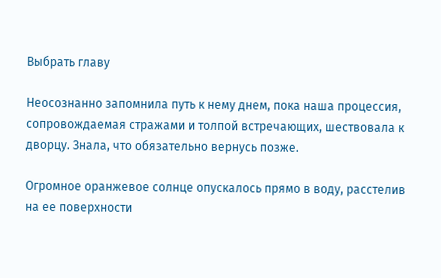Выбрать главу

Неосознанно запомнила путь к нему днем, пока наша процессия, сопровождаемая стражами и толпой встречающих, шествовала к дворцу. Знала, что обязательно вернусь позже.

Огромное оранжевое солнце опускалось прямо в воду, расстелив на ее поверхности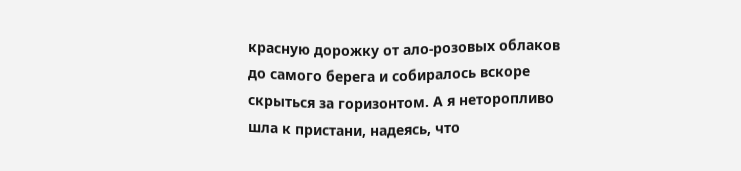красную дорожку от ало-розовых облаков до самого берега и собиралось вскоре скрыться за горизонтом. А я неторопливо шла к пристани, надеясь, что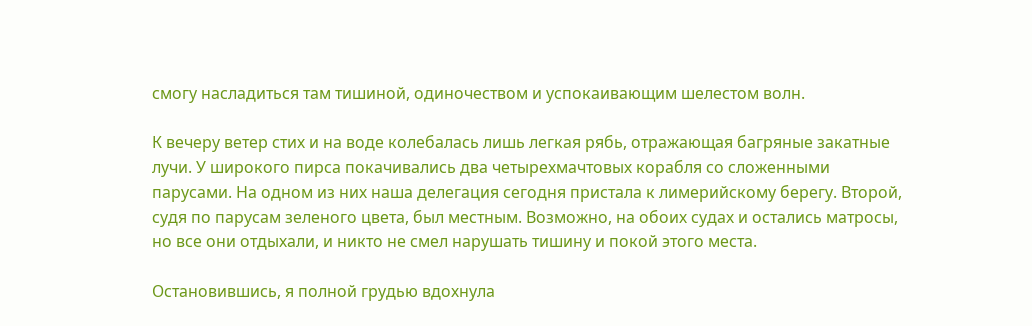смогу насладиться там тишиной, одиночеством и успокаивающим шелестом волн.

К вечеру ветер стих и на воде колебалась лишь легкая рябь, отражающая багряные закатные лучи. У широкого пирса покачивались два четырехмачтовых корабля со сложенными парусами. На одном из них наша делегация сегодня пристала к лимерийскому берегу. Второй, судя по парусам зеленого цвета, был местным. Возможно, на обоих судах и остались матросы, но все они отдыхали, и никто не смел нарушать тишину и покой этого места.

Остановившись, я полной грудью вдохнула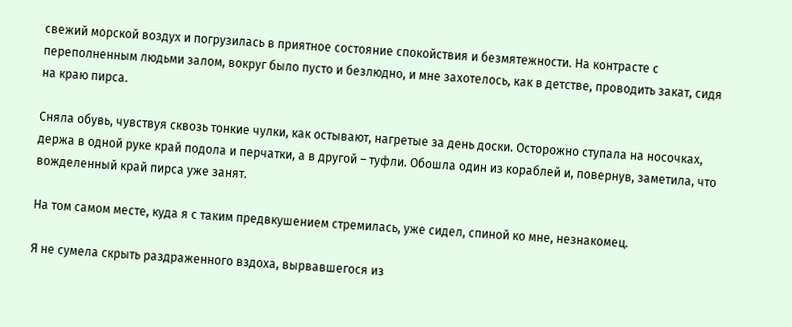свежий морской воздух и погрузилась в приятное состояние спокойствия и безмятежности. На контрасте с переполненным людьми залом, вокруг было пусто и безлюдно, и мне захотелось, как в детстве, проводить закат, сидя на краю пирса.

Сняла обувь, чувствуя сквозь тонкие чулки, как остывают, нагретые за день доски. Осторожно ступала на носочках, держа в одной руке край подола и перчатки, а в другой – туфли. Обошла один из кораблей и, повернув, заметила, что вожделенный край пирса уже занят.

На том самом месте, куда я с таким предвкушением стремилась, уже сидел, спиной ко мне, незнакомец.

Я не сумела скрыть раздраженного вздоха, вырвавшегося из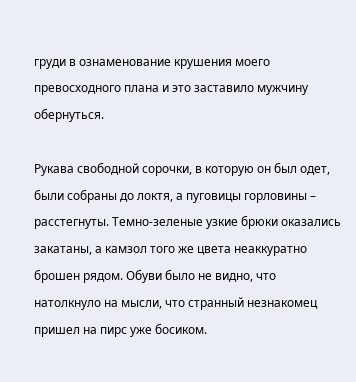груди в ознаменование крушения моего превосходного плана и это заставило мужчину обернуться.

Рукава свободной сорочки, в которую он был одет, были собраны до локтя, а пуговицы горловины – расстегнуты. Темно-зеленые узкие брюки оказались закатаны, а камзол того же цвета неаккуратно брошен рядом. Обуви было не видно, что натолкнуло на мысли, что странный незнакомец пришел на пирс уже босиком.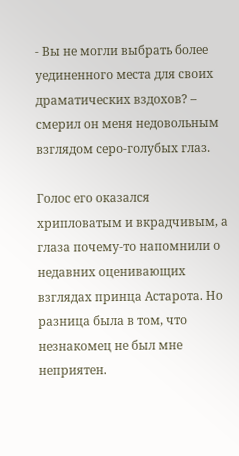- Вы не могли выбрать более уединенного места для своих драматических вздохов? – смерил он меня недовольным взглядом серо-голубых глаз.

Голос его оказался хрипловатым и вкрадчивым, а глаза почему-то напомнили о недавних оценивающих взглядах принца Астарота. Но разница была в том, что незнакомец не был мне неприятен.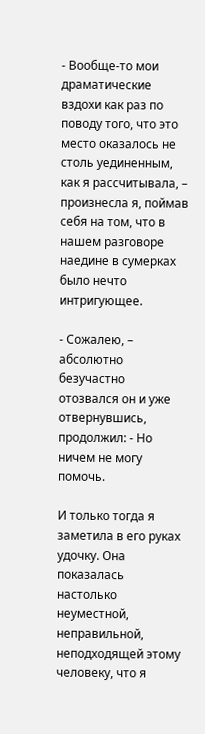- Вообще-то мои драматические вздохи как раз по поводу того, что это место оказалось не столь уединенным, как я рассчитывала, – произнесла я, поймав себя на том, что в нашем разговоре наедине в сумерках было нечто интригующее.

- Сожалею, – абсолютно безучастно отозвался он и уже отвернувшись, продолжил: - Но ничем не могу помочь.

И только тогда я заметила в его руках удочку. Она показалась настолько неуместной, неправильной, неподходящей этому человеку, что я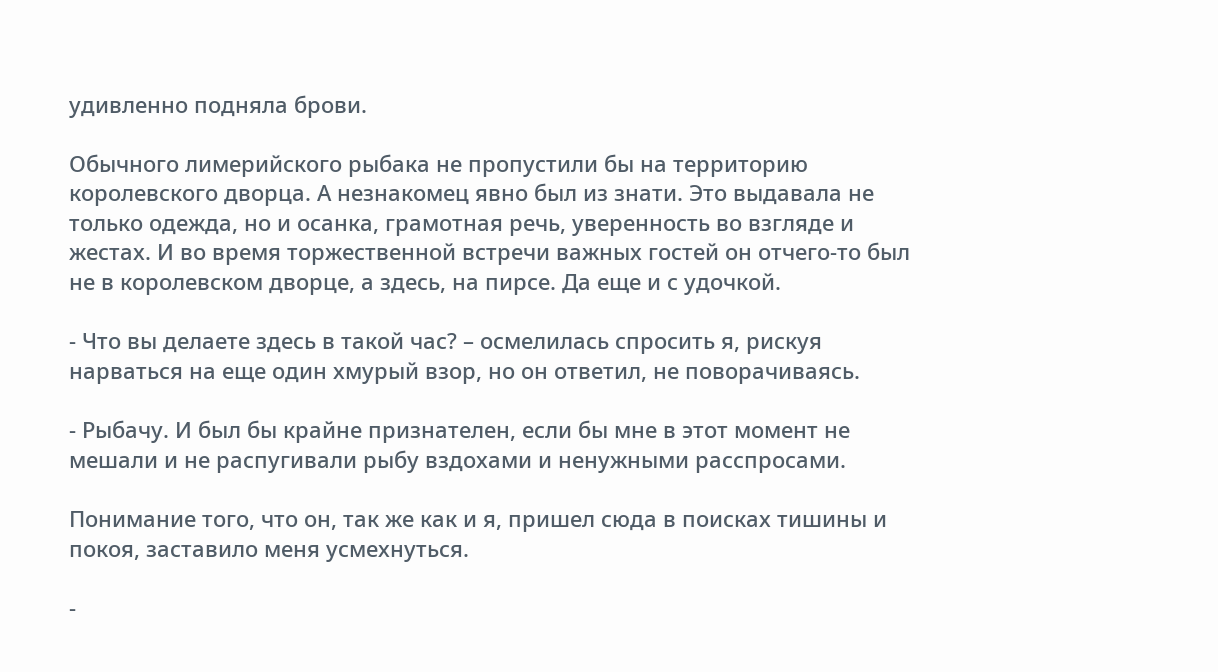удивленно подняла брови.

Обычного лимерийского рыбака не пропустили бы на территорию королевского дворца. А незнакомец явно был из знати. Это выдавала не только одежда, но и осанка, грамотная речь, уверенность во взгляде и жестах. И во время торжественной встречи важных гостей он отчего-то был не в королевском дворце, а здесь, на пирсе. Да еще и с удочкой.

- Что вы делаете здесь в такой час? – осмелилась спросить я, рискуя нарваться на еще один хмурый взор, но он ответил, не поворачиваясь.

- Рыбачу. И был бы крайне признателен, если бы мне в этот момент не мешали и не распугивали рыбу вздохами и ненужными расспросами.

Понимание того, что он, так же как и я, пришел сюда в поисках тишины и покоя, заставило меня усмехнуться.

-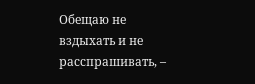Обещаю не вздыхать и не расспрашивать, –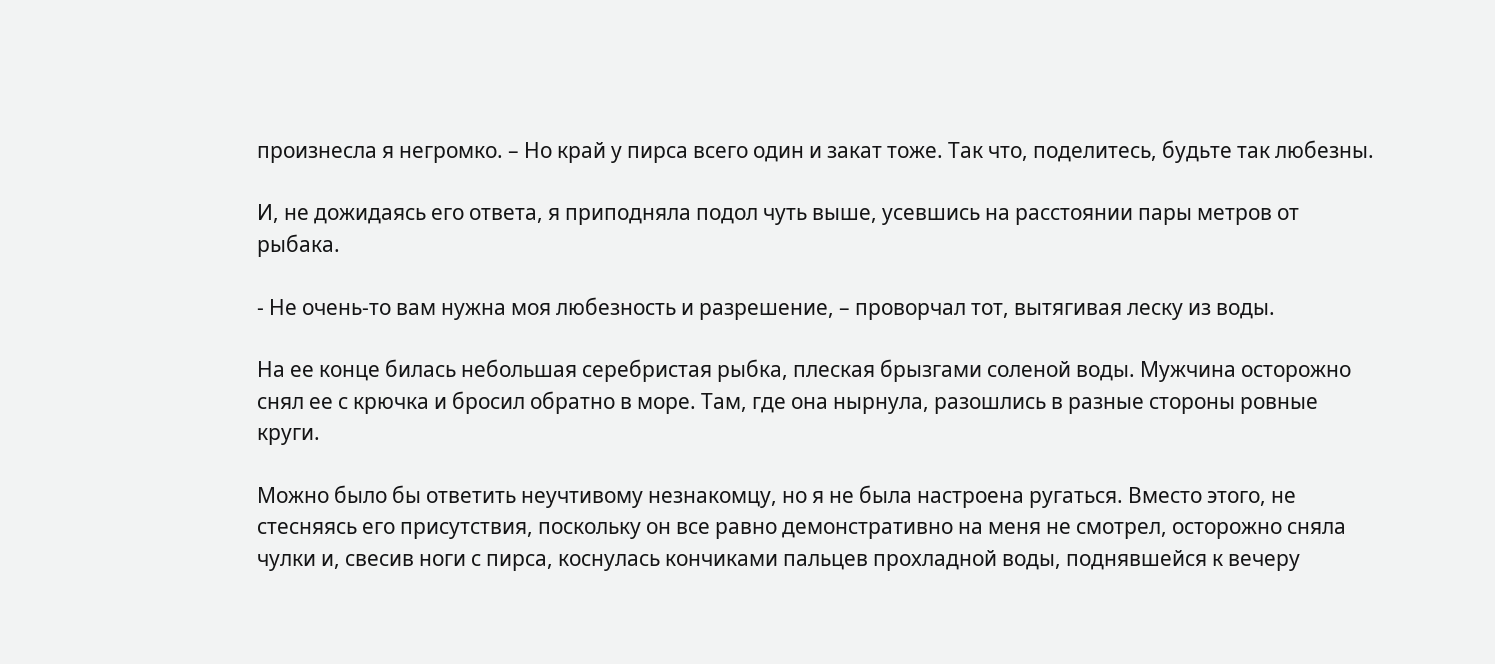произнесла я негромко. – Но край у пирса всего один и закат тоже. Так что, поделитесь, будьте так любезны.

И, не дожидаясь его ответа, я приподняла подол чуть выше, усевшись на расстоянии пары метров от рыбака.

- Не очень-то вам нужна моя любезность и разрешение, – проворчал тот, вытягивая леску из воды.

На ее конце билась небольшая серебристая рыбка, плеская брызгами соленой воды. Мужчина осторожно снял ее с крючка и бросил обратно в море. Там, где она нырнула, разошлись в разные стороны ровные круги.

Можно было бы ответить неучтивому незнакомцу, но я не была настроена ругаться. Вместо этого, не стесняясь его присутствия, поскольку он все равно демонстративно на меня не смотрел, осторожно сняла чулки и, свесив ноги с пирса, коснулась кончиками пальцев прохладной воды, поднявшейся к вечеру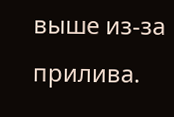выше из-за прилива.